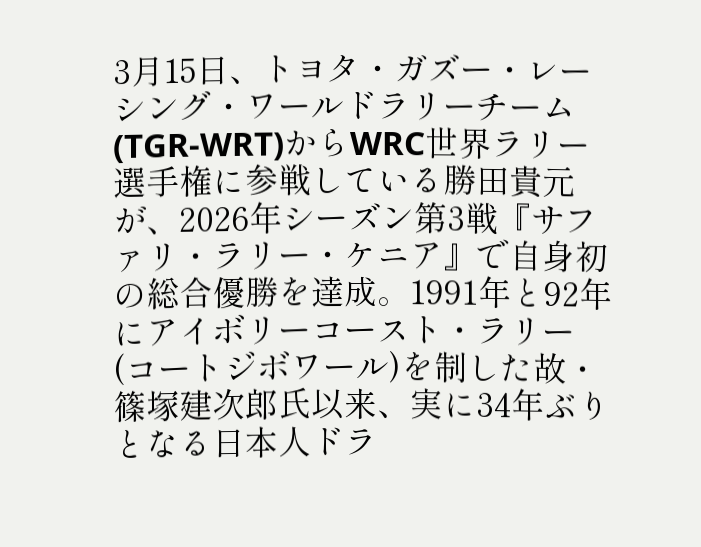3月15日、トヨタ・ガズー・レーシング・ワールドラリーチーム(TGR-WRT)からWRC世界ラリー選手権に参戦している勝田貴元が、2026年シーズン第3戦『サファリ・ラリー・ケニア』で自身初の総合優勝を達成。1991年と92年にアイボリーコースト・ラリー(コートジボワール)を制した故・篠塚建次郎氏以来、実に34年ぶりとなる日本人ドラ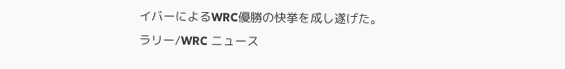イバーによるWRC優勝の快挙を成し遂げた。
ラリー/WRC ニュース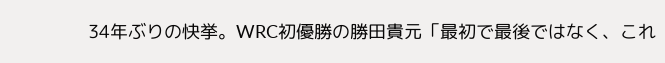34年ぶりの快挙。WRC初優勝の勝田貴元「最初で最後ではなく、これ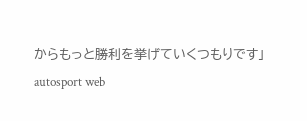からもっと勝利を挙げていくつもりです」
autosport web